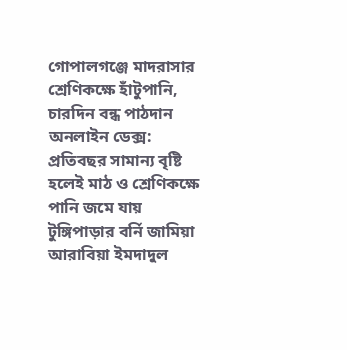গোপালগঞ্জে মাদরাসার শ্রেণিকক্ষে হাঁটুপানি, চারদিন বন্ধ পাঠদান
অনলাইন ডেক্স:
প্রতিবছর সামান্য বৃষ্টি হলেই মাঠ ও শ্রেণিকক্ষে পানি জমে যায় টুঙ্গিপাড়ার বর্নি জামিয়া আরাবিয়া ইমদাদুল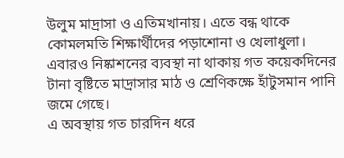উলুম মাদ্রাসা ও এতিমখানায়। এতে বন্ধ থাকে কোমলমতি শিক্ষার্থীদের পড়াশোনা ও খেলাধুলা। এবারও নিষ্কাশনের ব্যবস্থা না থাকায় গত কয়েকদিনের টানা বৃষ্টিতে মাদ্রাসার মাঠ ও শ্রেণিকক্ষে হাঁটুসমান পানি জমে গেছে।
এ অবস্থায় গত চারদিন ধরে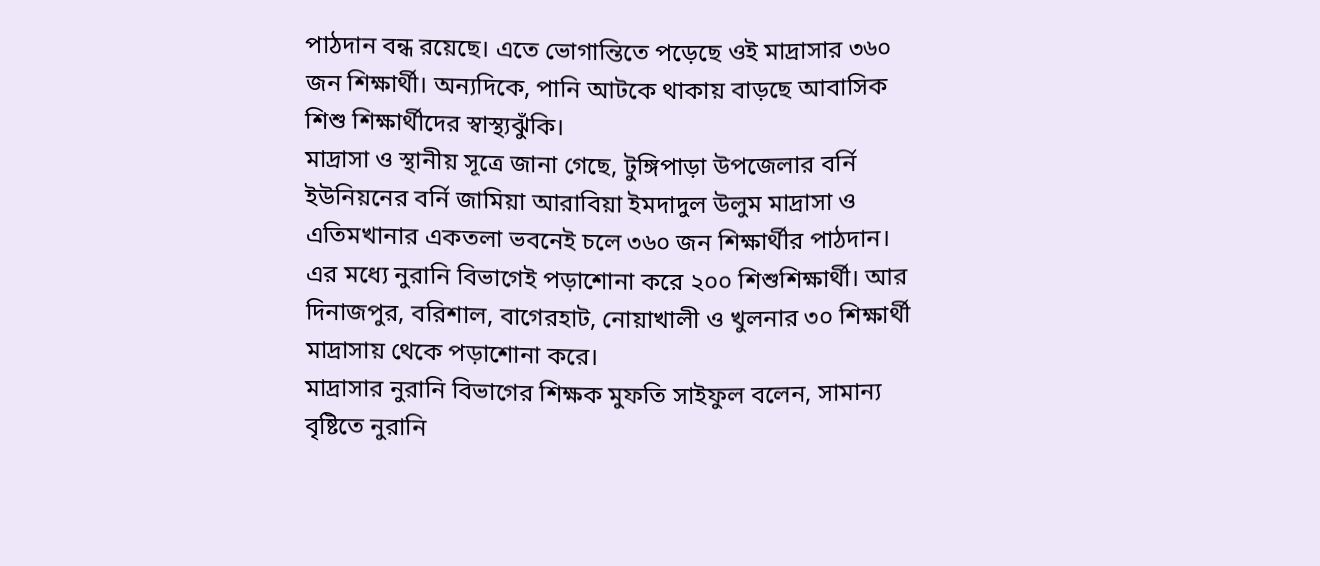পাঠদান বন্ধ রয়েছে। এতে ভোগান্তিতে পড়েছে ওই মাদ্রাসার ৩৬০ জন শিক্ষার্থী। অন্যদিকে, পানি আটকে থাকায় বাড়ছে আবাসিক শিশু শিক্ষার্থীদের স্বাস্থ্যঝুঁকি।
মাদ্রাসা ও স্থানীয় সূত্রে জানা গেছে, টুঙ্গিপাড়া উপজেলার বর্নি ইউনিয়নের বর্নি জামিয়া আরাবিয়া ইমদাদুল উলুম মাদ্রাসা ও এতিমখানার একতলা ভবনেই চলে ৩৬০ জন শিক্ষার্থীর পাঠদান। এর মধ্যে নুরানি বিভাগেই পড়াশোনা করে ২০০ শিশুশিক্ষার্থী। আর দিনাজপুর, বরিশাল, বাগেরহাট, নোয়াখালী ও খুলনার ৩০ শিক্ষার্থী মাদ্রাসায় থেকে পড়াশোনা করে।
মাদ্রাসার নুরানি বিভাগের শিক্ষক মুফতি সাইফুল বলেন, সামান্য বৃষ্টিতে নুরানি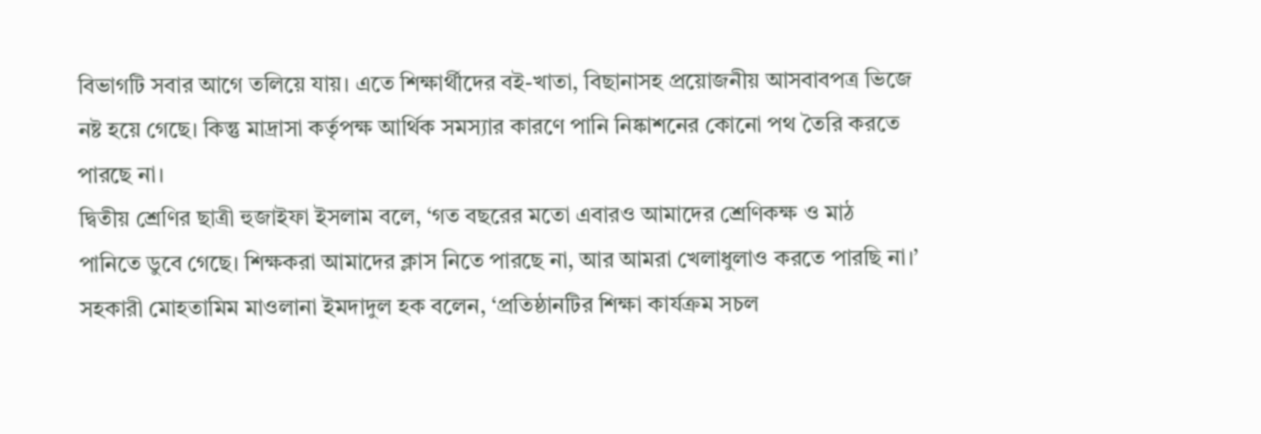বিভাগটি সবার আগে তলিয়ে যায়। এতে শিক্ষার্থীদের বই-খাতা, বিছানাসহ প্রয়োজনীয় আসবাবপত্র ভিজে নষ্ট হয়ে গেছে। কিন্তু মাদ্রাসা কর্তৃপক্ষ আর্থিক সমস্যার কারণে পানি নিষ্কাশনের কোনো পথ তৈরি করতে পারছে না।
দ্বিতীয় শ্রেণির ছাত্রী হুজাইফা ইসলাম বলে, ‘গত বছরের মতো এবারও আমাদের শ্রেণিকক্ষ ও মাঠ পানিতে ডুবে গেছে। শিক্ষকরা আমাদের ক্লাস নিতে পারছে না, আর আমরা খেলাধুলাও করতে পারছি না।’
সহকারী মোহতামিম মাওলানা ইমদাদুল হক বলেন, ‘প্রতিষ্ঠানটির শিক্ষা কার্যক্রম সচল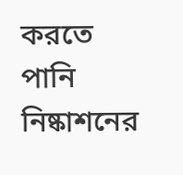করতে পানি নিষ্কাশনের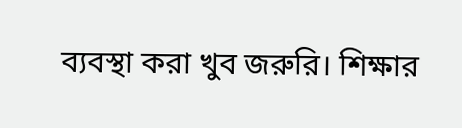ব্যবস্থা করা খুব জরুরি। শিক্ষার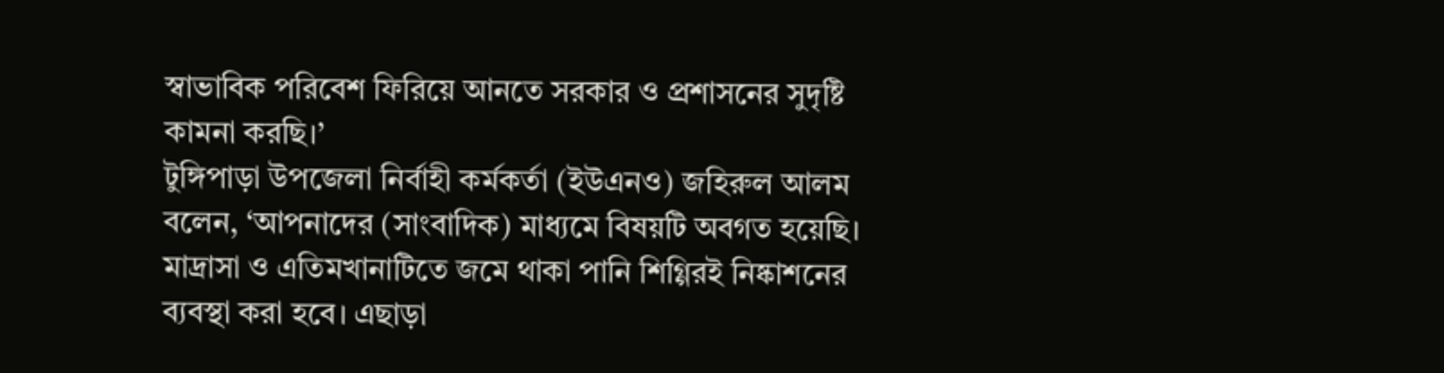স্বাভাবিক পরিবেশ ফিরিয়ে আনতে সরকার ও প্রশাসনের সুদৃষ্টি কামনা করছি।’
টুঙ্গিপাড়া উপজেলা নির্বাহী কর্মকর্তা (ইউএনও) জহিরুল আলম বলেন, ‘আপনাদের (সাংবাদিক) মাধ্যমে বিষয়টি অবগত হয়েছি। মাদ্রাসা ও এতিমখানাটিতে জমে থাকা পানি শিগ্গিরই নিষ্কাশনের ব্যবস্থা করা হবে। এছাড়া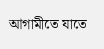আগামীতে যাতে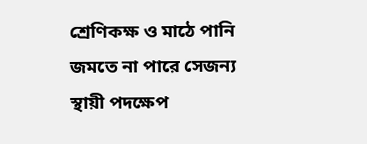শ্রেণিকক্ষ ও মাঠে পানি জমতে না পারে সেজন্য স্থায়ী পদক্ষেপ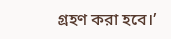গ্রহণ করা হবে।’